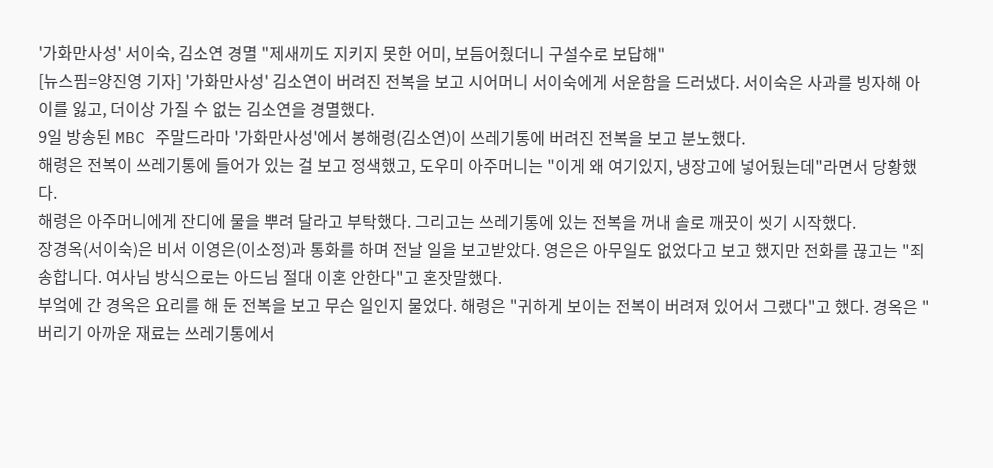'가화만사성' 서이숙, 김소연 경멸 "제새끼도 지키지 못한 어미, 보듬어줬더니 구설수로 보답해"
[뉴스핌=양진영 기자] '가화만사성' 김소연이 버려진 전복을 보고 시어머니 서이숙에게 서운함을 드러냈다. 서이숙은 사과를 빙자해 아이를 잃고, 더이상 가질 수 없는 김소연을 경멸했다.
9일 방송된 MBC 주말드라마 '가화만사성'에서 봉해령(김소연)이 쓰레기통에 버려진 전복을 보고 분노했다.
해령은 전복이 쓰레기통에 들어가 있는 걸 보고 정색했고, 도우미 아주머니는 "이게 왜 여기있지, 냉장고에 넣어뒀는데"라면서 당황했다.
해령은 아주머니에게 잔디에 물을 뿌려 달라고 부탁했다. 그리고는 쓰레기통에 있는 전복을 꺼내 솔로 깨끗이 씻기 시작했다.
장경옥(서이숙)은 비서 이영은(이소정)과 통화를 하며 전날 일을 보고받았다. 영은은 아무일도 없었다고 보고 했지만 전화를 끊고는 "죄송합니다. 여사님 방식으로는 아드님 절대 이혼 안한다"고 혼잣말했다.
부엌에 간 경옥은 요리를 해 둔 전복을 보고 무슨 일인지 물었다. 해령은 "귀하게 보이는 전복이 버려져 있어서 그랬다"고 했다. 경옥은 "버리기 아까운 재료는 쓰레기통에서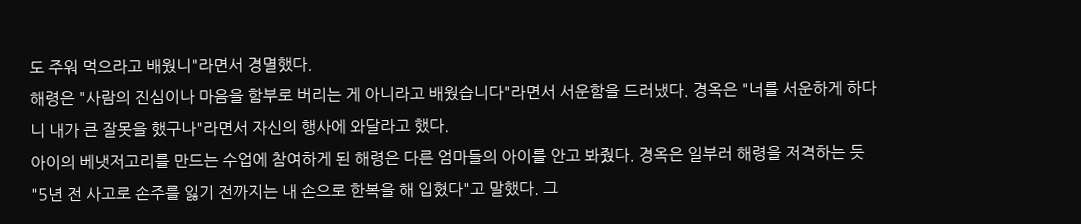도 주워 먹으라고 배웠니"라면서 경멸했다.
해령은 "사람의 진심이나 마음을 함부로 버리는 게 아니라고 배웠습니다"라면서 서운함을 드러냈다. 경옥은 "너를 서운하게 하다니 내가 큰 잘못을 했구나"라면서 자신의 행사에 와달라고 했다.
아이의 베냇저고리를 만드는 수업에 참여하게 된 해령은 다른 엄마들의 아이를 안고 봐줬다. 경옥은 일부러 해령을 저격하는 듯 "5년 전 사고로 손주를 잃기 전까지는 내 손으로 한복을 해 입혔다"고 말했다. 그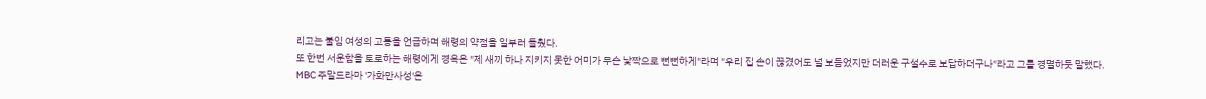리고는 불임 여성의 고통을 언급하며 해령의 약점을 일부러 들췄다.
또 한번 서운함을 토로하는 해령에게 경옥은 "제 새끼 하나 지키지 못한 어미가 무슨 낯짝으로 뻔뻔하게"라며 "우리 집 손이 끊겼어도 널 보듬었지만 더러운 구설수로 보답하더구나"라고 그를 경멸하듯 말했다.
MBC 주말드라마 '가화만사성'은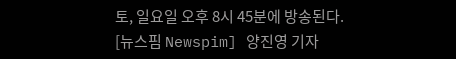토, 일요일 오후 8시 45분에 방송된다.
[뉴스핌 Newspim] 양진영 기자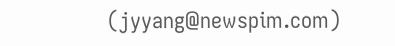(jyyang@newspim.com)